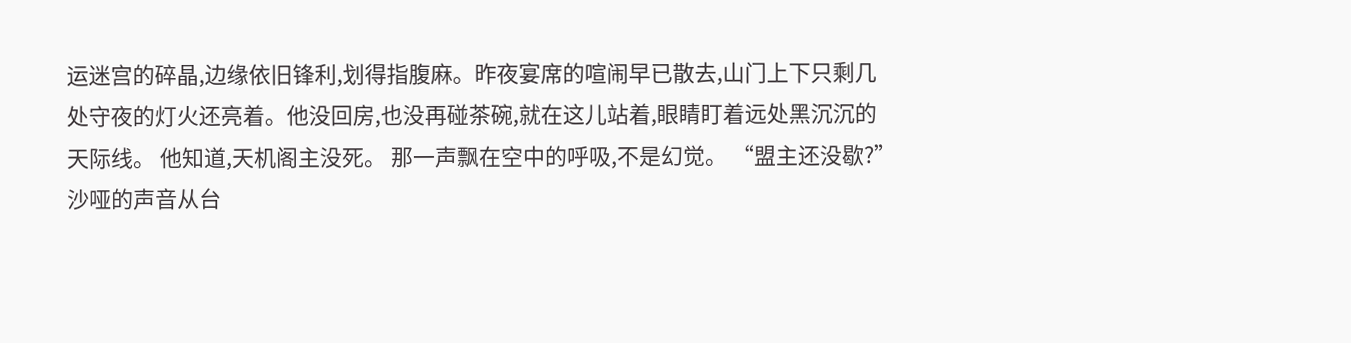运迷宫的碎晶,边缘依旧锋利,划得指腹麻。昨夜宴席的喧闹早已散去,山门上下只剩几处守夜的灯火还亮着。他没回房,也没再碰茶碗,就在这儿站着,眼睛盯着远处黑沉沉的天际线。 他知道,天机阁主没死。 那一声飘在空中的呼吸,不是幻觉。 “盟主还没歇?”沙哑的声音从台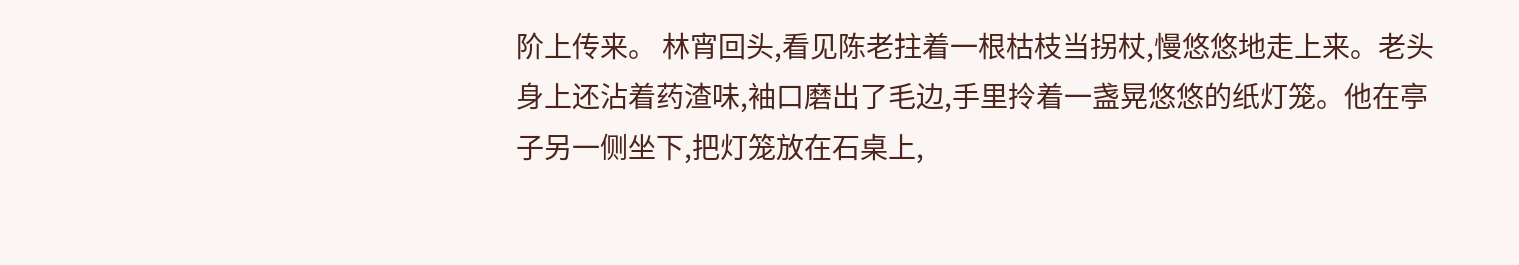阶上传来。 林宵回头,看见陈老拄着一根枯枝当拐杖,慢悠悠地走上来。老头身上还沾着药渣味,袖口磨出了毛边,手里拎着一盏晃悠悠的纸灯笼。他在亭子另一侧坐下,把灯笼放在石桌上,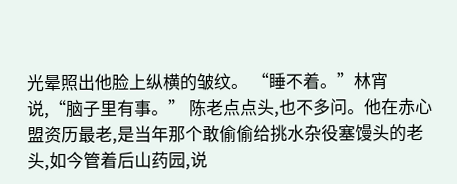光晕照出他脸上纵横的皱纹。 “睡不着。”林宵说,“脑子里有事。” 陈老点点头,也不多问。他在赤心盟资历最老,是当年那个敢偷偷给挑水杂役塞馒头的老头,如今管着后山药园,说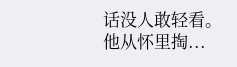话没人敢轻看。他从怀里掏...